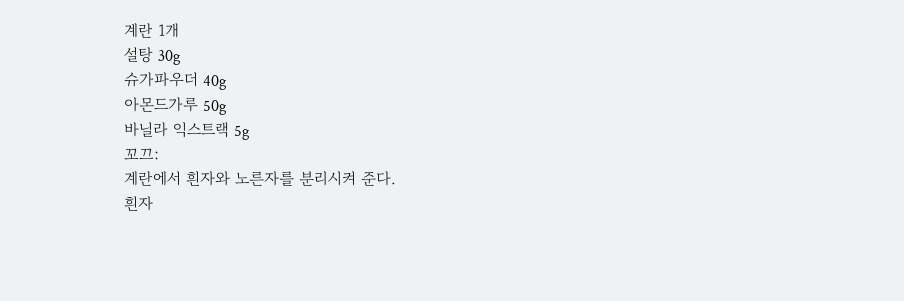계란 1개
설탕 30g
슈가파우더 40g
아몬드가루 50g
바닐라 익스트랙 5g
꼬끄:
계란에서 흰자와 노른자를 분리시켜 준다.
흰자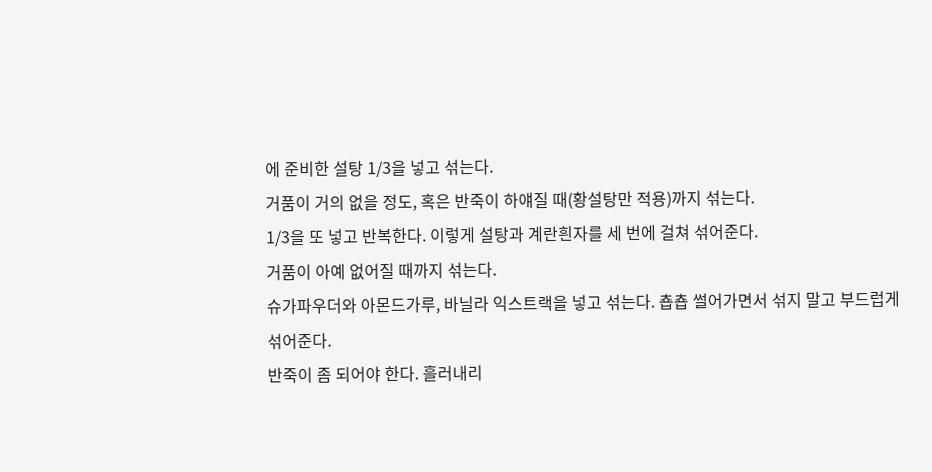에 준비한 설탕 1/3을 넣고 섞는다.
거품이 거의 없을 정도, 혹은 반죽이 하얘질 때(황설탕만 적용)까지 섞는다.
1/3을 또 넣고 반복한다. 이렇게 설탕과 계란흰자를 세 번에 걸쳐 섞어준다.
거품이 아예 없어질 때까지 섞는다.
슈가파우더와 아몬드가루, 바닐라 익스트랙을 넣고 섞는다. 춉춉 썰어가면서 섞지 말고 부드럽게 섞어준다.
반죽이 좀 되어야 한다. 흘러내리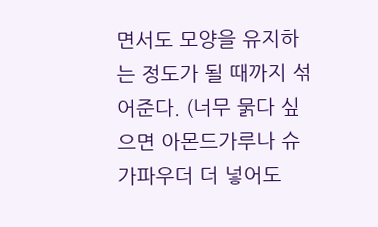면서도 모양을 유지하는 정도가 될 때까지 섞어준다. (너무 묽다 싶으면 아몬드가루나 슈가파우더 더 넣어도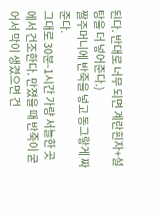된다. 반대로 너무 되면 계란흰자+설탕을 더 넣어준다.)
짤주머니에 반죽을 넣고 동그랗게 짜준다.
그대로 30분-1시간 가량 서늘한 곳에서 건조한다. 만졌을 때 반죽이 굳어서 막이 생겼으면 건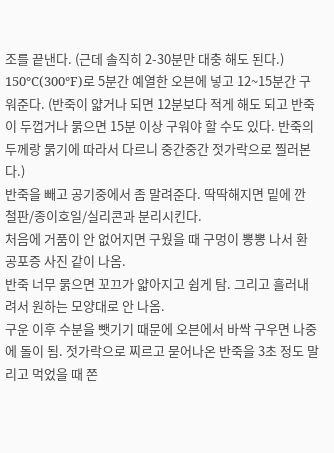조를 끝낸다. (근데 솔직히 2-30분만 대충 해도 된다.)
150°C(300°F)로 5분간 예열한 오븐에 넣고 12~15분간 구워준다. (반죽이 얇거나 되면 12분보다 적게 해도 되고 반죽이 두껍거나 묽으면 15분 이상 구워야 할 수도 있다. 반죽의 두께랑 묽기에 따라서 다르니 중간중간 젓가락으로 찔러본다.)
반죽을 빼고 공기중에서 좀 말려준다. 딱딱해지면 밑에 깐 철판/종이호일/실리콘과 분리시킨다.
처음에 거품이 안 없어지면 구웠을 때 구멍이 뽕뽕 나서 환공포증 사진 같이 나옴.
반죽 너무 묽으면 꼬끄가 얇아지고 쉽게 탐. 그리고 흘러내려서 원하는 모양대로 안 나옴.
구운 이후 수분을 뺏기기 때문에 오븐에서 바싹 구우면 나중에 돌이 됨. 젓가락으로 찌르고 묻어나온 반죽을 3초 정도 말리고 먹었을 때 쫀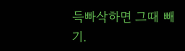득빠삭하면 그때 빼기.